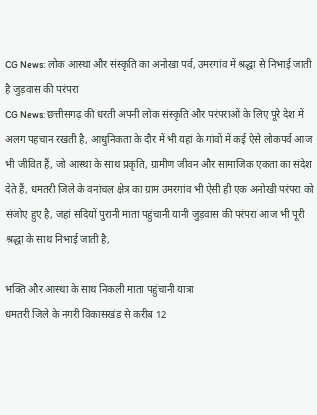CG News: लोक आस्था और संस्कृति का अनोखा पर्व, उमरगांव में श्रद्धा से निभाई जाती है जुड़वास की परंपरा
CG News: छत्तीसगढ़ की धरती अपनी लोक संस्कृति और परंपराओं के लिए पूरे देश में अलग पहचान रखती है, आधुनिकता के दौर में भी यहां के गांवों में कई ऐसे लोकपर्व आज भी जीवित हैं, जो आस्था के साथ प्रकृति, ग्रामीण जीवन और सामाजिक एकता का संदेश देते हैं, धमतरी जिले के वनांचल क्षेत्र का ग्राम उमरगांव भी ऐसी ही एक अनोखी परंपरा को संजोए हुए है, जहां सदियों पुरानी माता पहुंचानी यानी जुड़वास की परंपरा आज भी पूरी श्रद्धा के साथ निभाई जाती है,

भक्ति और आस्था के साथ निकली माता पहुंचानी यात्रा
धमतरी जिले के नगरी विकासखंड से करीब 12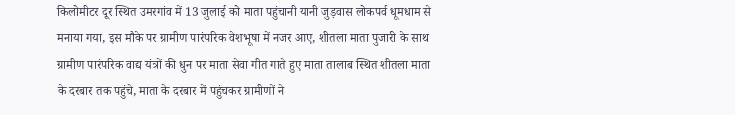किलोमीटर दूर स्थित उमरगांव में 13 जुलाई को माता पहुंचानी यानी जुड़वास लोकपर्व धूमधाम से मनाया गया, इस मौके पर ग्रामीण पारंपरिक वेशभूषा में नजर आए, शीतला माता पुजारी के साथ ग्रामीण पारंपरिक वाद्य यंत्रों की धुन पर माता सेवा गीत गाते हुए माता तालाब स्थित शीतला माता के दरबार तक पहुंचे, माता के दरबार में पहुंचकर ग्रामीणों ने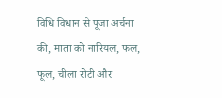विधि विधान से पूजा अर्चना की, माता को नारियल, फल, फूल, चीला रोटी और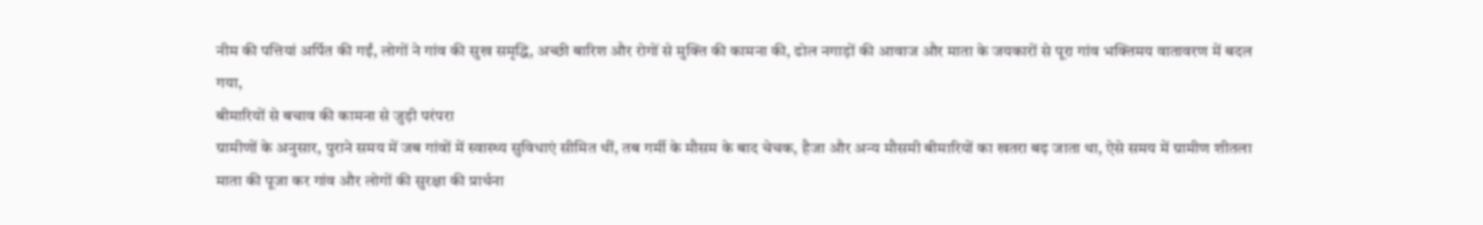नीम की पत्तियां अर्पित की गईं, लोगों ने गांव की सुख समृद्धि, अच्छी बारिश और रोगों से मुक्ति की कामना की, ढोल नगाड़ों की आवाज और माता के जयकारों से पूरा गांव भक्तिमय वातावरण में बदल गया,
बीमारियों से बचाव की कामना से जुड़ी परंपरा
ग्रामीणों के अनुसार, पुराने समय में जब गांवों में स्वास्थ्य सुविधाएं सीमित थीं, तब गर्मी के मौसम के बाद चेचक, हैजा और अन्य मौसमी बीमारियों का खतरा बढ़ जाता था, ऐसे समय में ग्रामीण शीतला माता की पूजा कर गांव और लोगों की सुरक्षा की प्रार्थना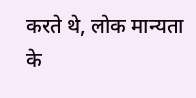करते थे, लोक मान्यता के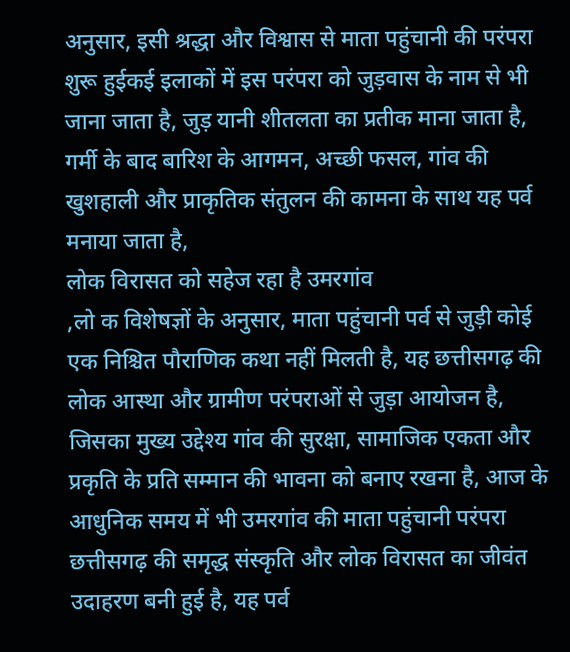अनुसार, इसी श्रद्धा और विश्वास से माता पहुंचानी की परंपरा शुरू हुईकई इलाकों में इस परंपरा को जुड़वास के नाम से भी जाना जाता है, जुड़ यानी शीतलता का प्रतीक माना जाता है, गर्मी के बाद बारिश के आगमन, अच्छी फसल, गांव की खुशहाली और प्राकृतिक संतुलन की कामना के साथ यह पर्व मनाया जाता है,
लोक विरासत को सहेज रहा है उमरगांव
,लो क विशेषज्ञों के अनुसार, माता पहुंचानी पर्व से जुड़ी कोई एक निश्चित पौराणिक कथा नहीं मिलती है, यह छत्तीसगढ़ की लोक आस्था और ग्रामीण परंपराओं से जुड़ा आयोजन है, जिसका मुख्य उद्देश्य गांव की सुरक्षा, सामाजिक एकता और प्रकृति के प्रति सम्मान की भावना को बनाए रखना है, आज के आधुनिक समय में भी उमरगांव की माता पहुंचानी परंपरा छत्तीसगढ़ की समृद्ध संस्कृति और लोक विरासत का जीवंत उदाहरण बनी हुई है, यह पर्व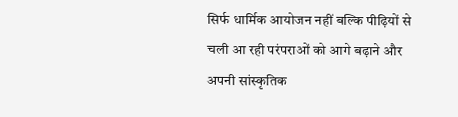सिर्फ धार्मिक आयोजन नहीं बल्कि पीढ़ियों से चली आ रही परंपराओं को आगे बढ़ाने और अपनी सांस्कृतिक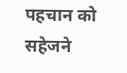पहचान को सहेजने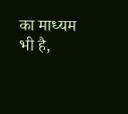का माध्यम भी है,